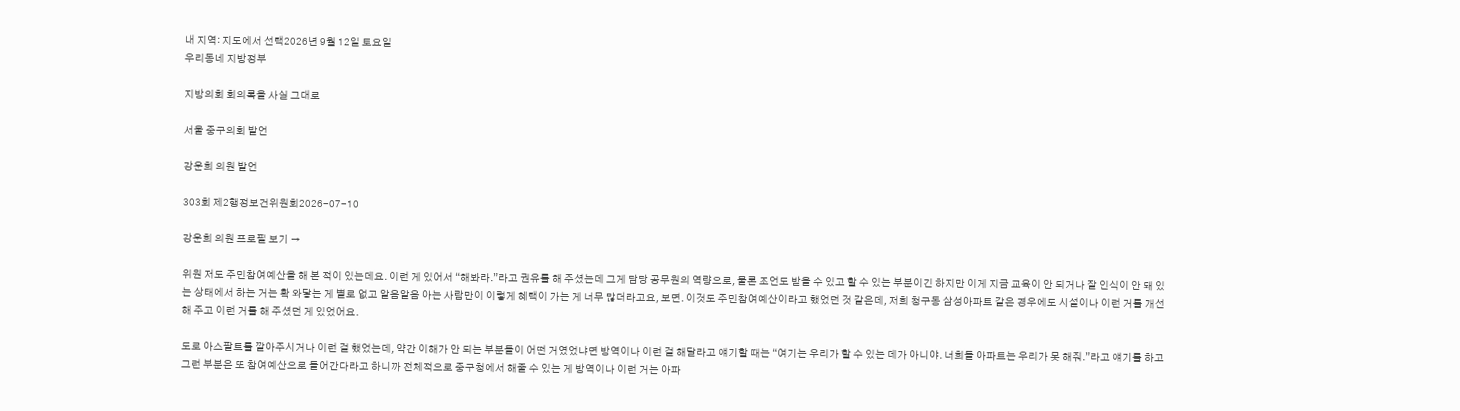내 지역: 지도에서 선택2026년 9월 12일 토요일
우리동네 지방정부

지방의회 회의록을 사실 그대로

서울 중구의회 발언

강운희 의원 발언

303회 제2행정보건위원회2026-07-10

강운희 의원 프로필 보기 →

위원 저도 주민참여예산을 해 본 적이 있는데요. 이런 게 있어서 “해봐라.”라고 권유를 해 주셨는데 그게 담당 공무원의 역량으로, 물론 조언도 받을 수 있고 할 수 있는 부분이긴 하지만 이게 지금 교육이 안 되거나 잘 인식이 안 돼 있는 상태에서 하는 거는 확 와닿는 게 별로 없고 알음알음 아는 사람만이 이렇게 혜택이 가는 게 너무 많더라고요, 보면. 이것도 주민참여예산이라고 했었던 것 같은데, 저희 청구동 삼성아파트 같은 경우에도 시설이나 이런 거를 개선해 주고 이런 거를 해 주셨던 게 있었어요.

도로 아스팔트를 깔아주시거나 이런 걸 했었는데, 약간 이해가 안 되는 부분들이 어떤 거였었냐면 방역이나 이런 걸 해달라고 얘기할 때는 “여기는 우리가 할 수 있는 데가 아니야. 너희들 아파트는 우리가 못 해줘.”라고 얘기를 하고 그런 부분은 또 참여예산으로 들어간다라고 하니까 전체적으로 중구청에서 해줄 수 있는 게 방역이나 이런 거는 아파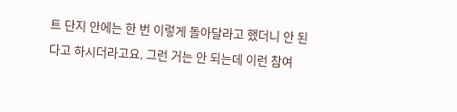트 단지 안에는 한 번 이렇게 돌아달라고 했더니 안 된다고 하시더라고요. 그런 거는 안 되는데 이런 참여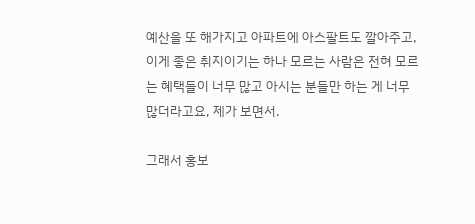예산을 또 해가지고 아파트에 아스팔트도 깔아주고, 이게 좋은 취지이기는 하나 모르는 사람은 전혀 모르는 혜택들이 너무 많고 아시는 분들만 하는 게 너무 많더라고요, 제가 보면서.

그래서 홍보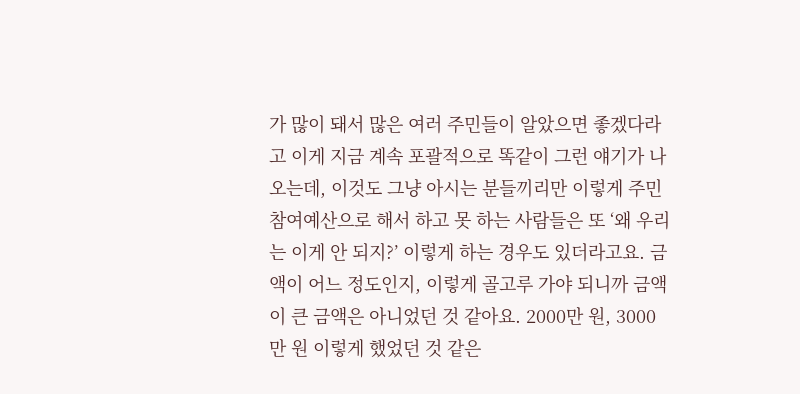가 많이 돼서 많은 여러 주민들이 알았으면 좋겠다라고 이게 지금 계속 포괄적으로 똑같이 그런 얘기가 나오는데, 이것도 그냥 아시는 분들끼리만 이렇게 주민참여예산으로 해서 하고 못 하는 사람들은 또 ‘왜 우리는 이게 안 되지?’ 이렇게 하는 경우도 있더라고요. 금액이 어느 정도인지, 이렇게 골고루 가야 되니까 금액이 큰 금액은 아니었던 것 같아요. 2000만 원, 3000만 원 이렇게 했었던 것 같은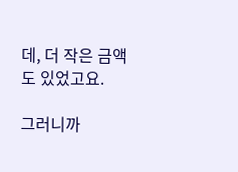데, 더 작은 금액도 있었고요.

그러니까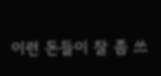이런 돈들이 잘 좀 쓰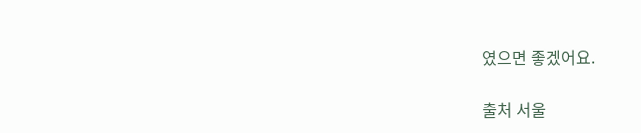였으면 좋겠어요.

출처 서울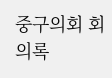중구의회 회의록